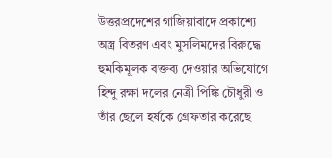উত্তরপ্রদেশের গাজিয়াবাদে প্রকাশ্যে অস্ত্র বিতরণ এবং মুসলিমদের বিরুদ্ধে হুমকিমূলক বক্তব্য দেওয়ার অভিযোগে হিন্দু রক্ষা দলের নেত্রী পিঙ্কি চৌধুরী ও তাঁর ছেলে হর্ষকে গ্রেফতার করেছে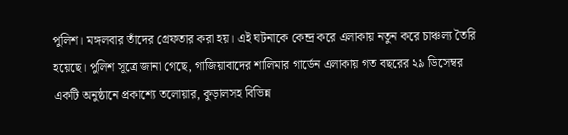পুলিশ। মঙ্গলবার তাঁদের গ্রেফতার করা হয়। এই ঘটনাকে কেন্দ্র করে এলাকায় নতুন করে চাঞ্চল্য তৈরি হয়েছে। পুলিশ সূত্রে জানা গেছে, গাজিয়াবাদের শালিমার গার্ডেন এলাকায় গত বছরের ২৯ ডিসেম্বর একটি অনুষ্ঠানে প্রকাশ্যে তলোয়ার, কুড়ালসহ বিভিন্ন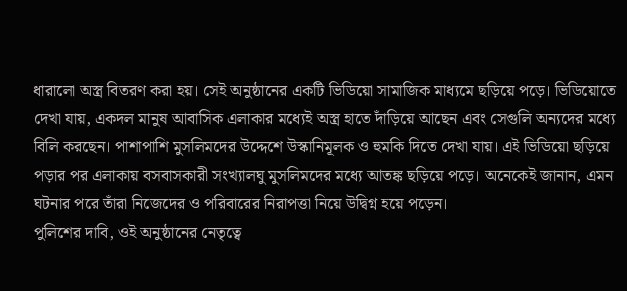ধারালো অস্ত্র বিতরণ করা হয়। সেই অনুষ্ঠানের একটি ভিডিয়ো সামাজিক মাধ্যমে ছড়িয়ে পড়ে। ভিডিয়োতে দেখা যায়, একদল মানুষ আবাসিক এলাকার মধ্যেই অস্ত্র হাতে দাঁড়িয়ে আছেন এবং সেগুলি অন্যদের মধ্যে বিলি করছেন। পাশাপাশি মুসলিমদের উদ্দেশে উস্কানিমূলক ও হুমকি দিতে দেখা যায়। এই ভিডিয়ো ছড়িয়ে পড়ার পর এলাকায় বসবাসকারী সংখ্যালঘু মুসলিমদের মধ্যে আতঙ্ক ছড়িয়ে পড়ে। অনেকেই জানান, এমন ঘটনার পরে তাঁরা নিজেদের ও পরিবারের নিরাপত্তা নিয়ে উদ্বিগ্ন হয়ে পড়েন।
পুলিশের দাবি, ওই অনুষ্ঠানের নেতৃত্বে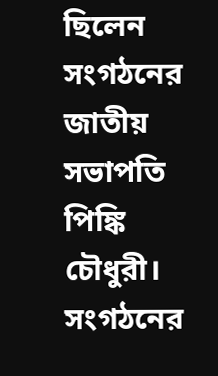ছিলেন সংগঠনের জাতীয় সভাপতি পিঙ্কি চৌধুরী। সংগঠনের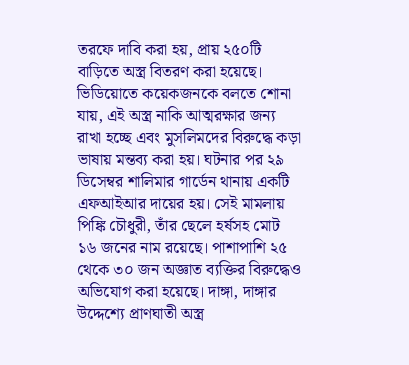তরফে দাবি করা হয়, প্রায় ২৫০টি বাড়িতে অস্ত্র বিতরণ করা হয়েছে। ভিডিয়োতে কয়েকজনকে বলতে শোনা যায়, এই অস্ত্র নাকি আত্মরক্ষার জন্য রাখা হচ্ছে এবং মুসলিমদের বিরুদ্ধে কড়া ভাষায় মন্তব্য করা হয়। ঘটনার পর ২৯ ডিসেম্বর শালিমার গার্ডেন থানায় একটি এফআইআর দায়ের হয়। সেই মামলায় পিঙ্কি চৌধুরী, তাঁর ছেলে হর্ষসহ মোট ১৬ জনের নাম রয়েছে। পাশাপাশি ২৫ থেকে ৩০ জন অজ্ঞাত ব্যক্তির বিরুদ্ধেও অভিযোগ করা হয়েছে। দাঙ্গা, দাঙ্গার উদ্দেশ্যে প্রাণঘাতী অস্ত্র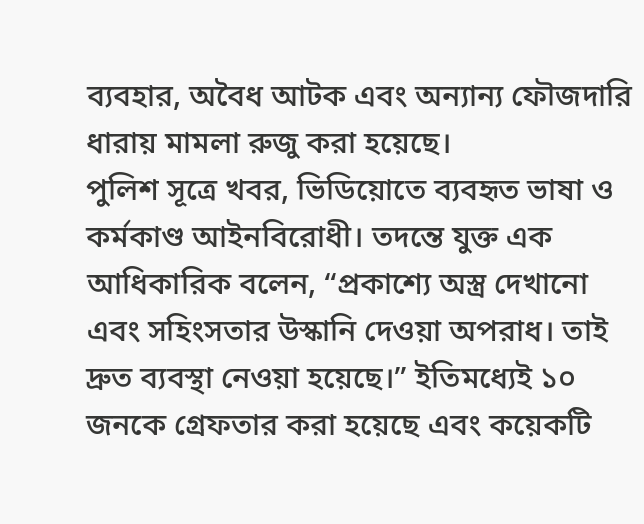ব্যবহার, অবৈধ আটক এবং অন্যান্য ফৌজদারি ধারায় মামলা রুজু করা হয়েছে।
পুলিশ সূত্রে খবর, ভিডিয়োতে ব্যবহৃত ভাষা ও কর্মকাণ্ড আইনবিরোধী। তদন্তে যুক্ত এক আধিকারিক বলেন, “প্রকাশ্যে অস্ত্র দেখানো এবং সহিংসতার উস্কানি দেওয়া অপরাধ। তাই দ্রুত ব্যবস্থা নেওয়া হয়েছে।” ইতিমধ্যেই ১০ জনকে গ্রেফতার করা হয়েছে এবং কয়েকটি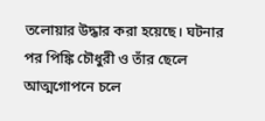তলোয়ার উদ্ধার করা হয়েছে। ঘটনার পর পিঙ্কি চৌধুরী ও তাঁর ছেলে আত্মগোপনে চলে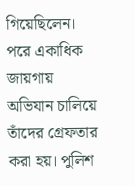গিয়েছিলেন। পরে একাধিক জায়গায় অভিযান চালিয়ে তাঁদের গ্রেফতার করা হয়। পুলিশ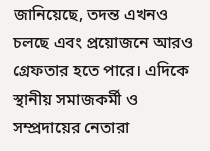জানিয়েছে, তদন্ত এখনও চলছে এবং প্রয়োজনে আরও গ্রেফতার হতে পারে। এদিকে স্থানীয় সমাজকর্মী ও সম্প্রদায়ের নেতারা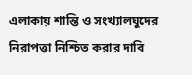এলাকায় শান্তি ও সংখ্যালঘুদের নিরাপত্তা নিশ্চিত করার দাবি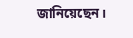জানিয়েছেন।